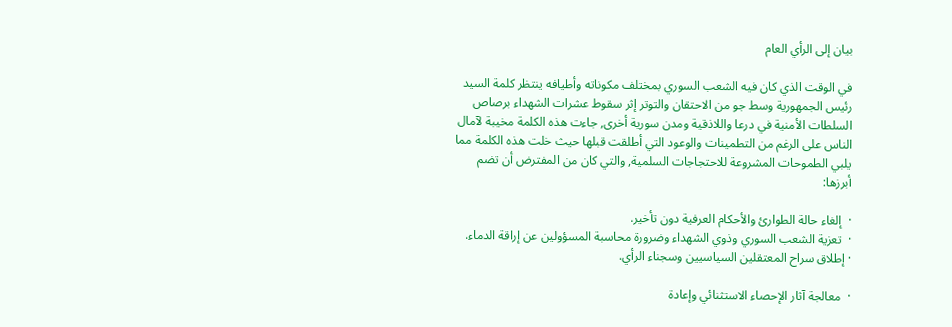بيان إلى الرأي العام

في الوقت الذي كان فيه الشعب السوري بمختلف مكوناته وأطيافه ينتظر كلمة السيد رئيس الجمهورية وسط جو من الاحتقان والتوتر إثر سقوط عشرات الشهداء برصاص السلطات الأمنية في درعا واللاذقية ومدن سورية أخرى, جاءت هذه الكلمة مخيبة لآمال الناس على الرغم من التطمينات والوعود التي أطلقت قبلها حيث خلت هذه الكلمة مما يلبي الطموحات المشروعة للاحتجاجات السلمية, والتي كان من المفترض أن تضم أبرزها:

·  إلغاء حالة الطوارئ والأحكام العرفية دون تأخير.
·  تعزية الشعب السوري وذوي الشهداء وضرورة محاسبة المسؤولين عن إراقة الدماء.
· إطلاق سراح المعتقلين السياسيين وسجناء الرأي.

·  معالجة آثار الإحصاء الاستثنائي وإعادة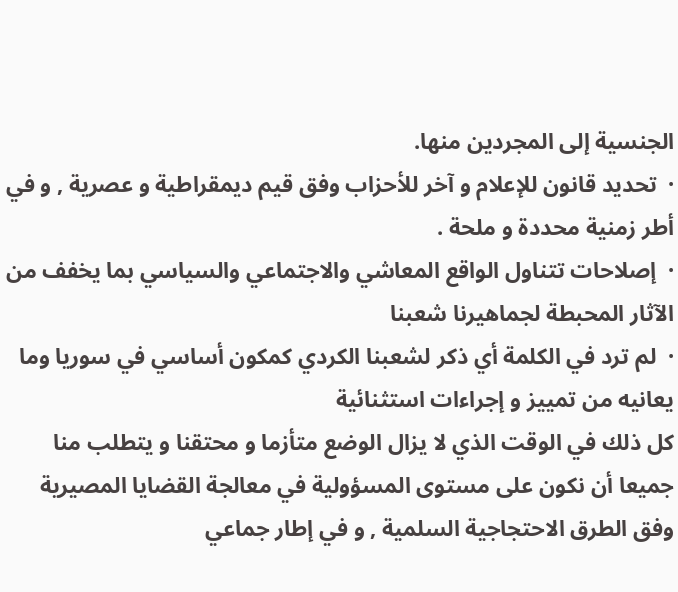الجنسية إلى المجردين منها.
·  تحديد قانون للإعلام و آخر للأحزاب وفق قيم ديمقراطية و عصرية , و في أطر زمنية محددة و ملحة .
·  إصلاحات تتناول الواقع المعاشي والاجتماعي والسياسي بما يخفف من الآثار المحبطة لجماهيرنا شعبنا
·  لم ترد في الكلمة أي ذكر لشعبنا الكردي كمكون أساسي في سوريا وما يعانيه من تمييز و إجراءات استثنائية
كل ذلك في الوقت الذي لا يزال الوضع متأزما و محتقنا و يتطلب منا جميعا أن نكون على مستوى المسؤولية في معالجة القضايا المصيرية وفق الطرق الاحتجاجية السلمية , و في إطار جماعي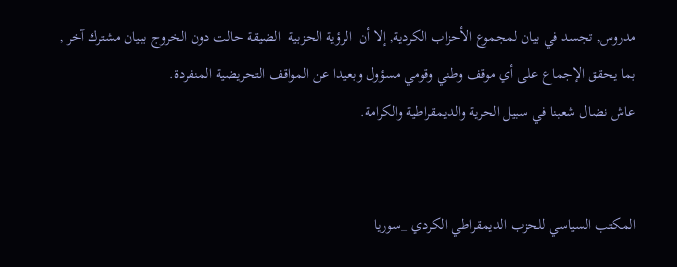مدروس, تجسد في بيان لمجموع الأحزاب الكردية, إلا أن  الرؤية الحزبية  الضيقة حالت دون الخروج ببيان مشترك آخر , بما يحقق الإجماع على أي موقف وطني وقومي مسؤول وبعيدا عن المواقف التحريضية المنفردة.
عاش نضال شعبنا في سبيل الحرية والديمقراطية والكرامة.


المكتب السياسي للحزب الديمقراطي الكردي _سوريا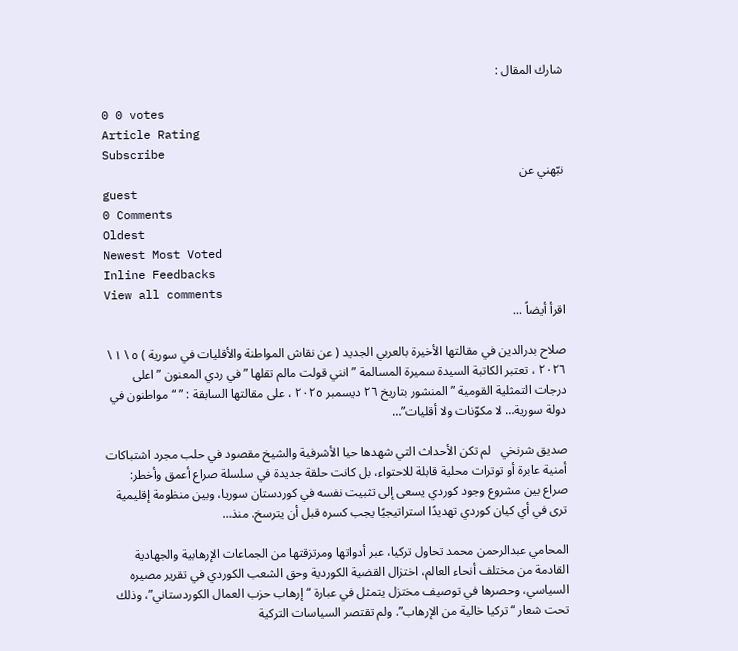شارك المقال :

0 0 votes
Article Rating
Subscribe
نبّهني عن
guest
0 Comments
Oldest
Newest Most Voted
Inline Feedbacks
View all comments
اقرأ أيضاً ...

صلاح بدرالدين في مقالتها الأخيرة بالعربي الجديد ( عن نقاش المواطنة والأقليات في سورية ) ٥ \ ١ \ ٢٠٢٦ ، تعتبر الكاتبة السيدة سميرة المسالمة ” انني قولت مالم تقلها ” في ردي المعنون ” اعلى درجات التمثلية القومية ” المنشور بتاريخ ٢٦ ديسمبر ٢٠٢٥ ، على مقالتها السابقة : ” “مواطنون في دولة سورية… لا مكوّنات ولا أقليات”…

صديق شرنخي   لم تكن الأحداث التي شهدها حيا الأشرفية والشيخ مقصود في حلب مجرد اشتباكات أمنية عابرة أو توترات محلية قابلة للاحتواء، بل كانت حلقة جديدة في سلسلة صراع أعمق وأخطر: صراع بين مشروع وجود كوردي يسعى إلى تثبيت نفسه في كوردستان سوريا، وبين منظومة إقليمية ترى في أي كيان كوردي تهديدًا استراتيجيًا يجب كسره قبل أن يترسخ. منذ…

المحامي عبدالرحمن محمد تحاول تركيا، عبر أدواتها ومرتزقتها من الجماعات الإرهابية والجهادية القادمة من مختلف أنحاء العالم، اختزال القضية الكوردية وحق الشعب الكوردي في تقرير مصيره السياسي، وحصرها في توصيف مختزل يتمثل في عبارة “إرهاب حزب العمال الكوردستاني”، وذلك تحت شعار “تركيا خالية من الإرهاب”. ولم تقتصر السياسات التركية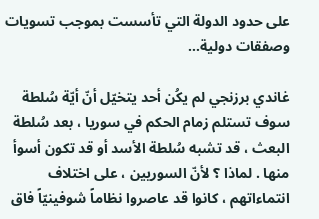على حدود الدولة التي تأسست بموجب تسويات وصفقات دولية…

غاندي برزنجي لم يكُن أحد يتخيّل أنّ أيّة سُلطة سوف تستلم زمام الحكم في سوريا ، بعد سُلطة البعث ، قد تشبه سُلطة الأسد أو قد تكون أسوأ منها . لماذا ؟ لأنّ السوريين ، على اختلاف انتماءاتهم ، كانوا قد عاصروا نظاماً شوفينيّاً فاق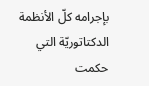بإجرامه كلّ الأنظمة الدكتاتوريّة التي حكمت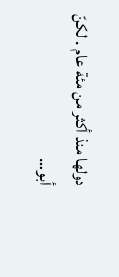دولها منذ أكثر من مئة عام . لكنّ أبو…